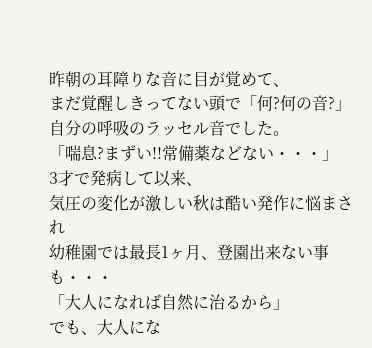昨朝の耳障りな音に目が覚めて、
まだ覚醒しきってない頭で「何?何の音?」
自分の呼吸のラッセル音でした。
「喘息?まずい!!常備薬などない・・・」
3才で発病して以来、
気圧の変化が激しい秋は酷い発作に悩まされ
幼稚園では最長1ヶ月、登園出来ない事も・・・
「大人になれば自然に治るから」
でも、大人にな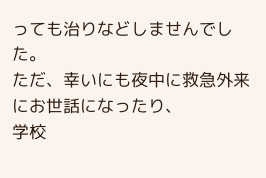っても治りなどしませんでした。
ただ、幸いにも夜中に救急外来にお世話になったり、
学校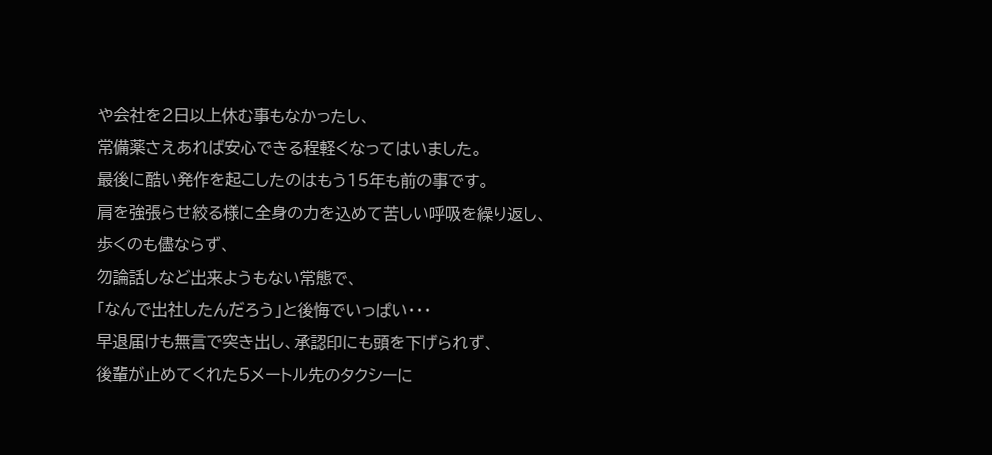や会社を2日以上休む事もなかったし、
常備薬さえあれば安心できる程軽くなってはいました。
最後に酷い発作を起こしたのはもう15年も前の事です。
肩を強張らせ絞る様に全身の力を込めて苦しい呼吸を繰り返し、
歩くのも儘ならず、
勿論話しなど出来ようもない常態で、
「なんで出社したんだろう」と後悔でいっぱい・・・
早退届けも無言で突き出し、承認印にも頭を下げられず、
後輩が止めてくれた5メートル先のタクシーに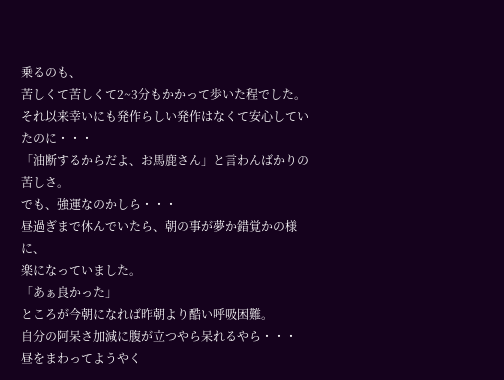乗るのも、
苦しくて苦しくて2~3分もかかって歩いた程でした。
それ以来幸いにも発作らしい発作はなくて安心していたのに・・・
「油断するからだよ、お馬鹿さん」と言わんばかりの苦しさ。
でも、強運なのかしら・・・
昼過ぎまで休んでいたら、朝の事が夢か錯覚かの様に、
楽になっていました。
「あぁ良かった」
ところが今朝になれば昨朝より酷い呼吸困難。
自分の阿呆さ加減に腹が立つやら呆れるやら・・・
昼をまわってようやく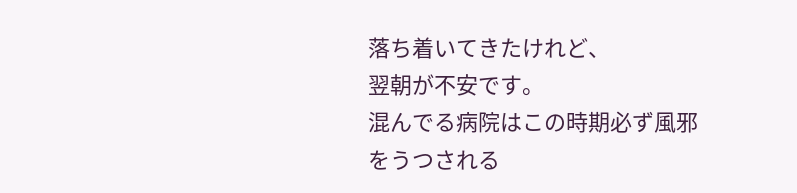落ち着いてきたけれど、
翌朝が不安です。
混んでる病院はこの時期必ず風邪をうつされる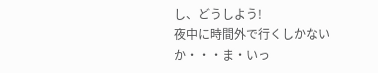し、どうしよう!
夜中に時間外で行くしかないか・・・ま・いっ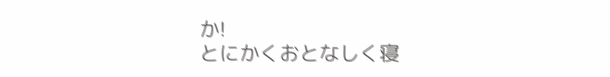か!
とにかくおとなしく寝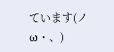ています(ノω・、)